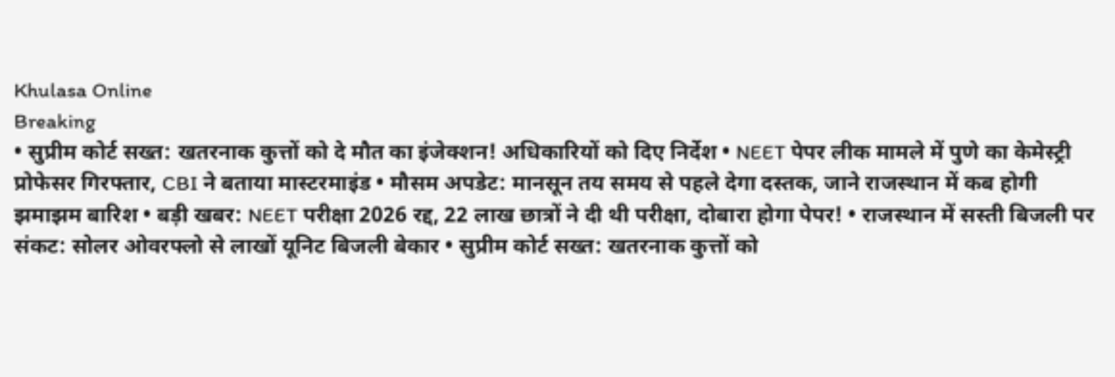Khulasa Online
Breaking
• सुप्रीम कोर्ट सख्त: खतरनाक कुत्तों को दे मौत का इंजेक्शन! अधिकारियों को दिए निर्देश • NEET पेपर लीक मामले में पुणे का केमेस्ट्री प्रोफेसर गिरफ्तार, CBI ने बताया मास्टरमाइंड • मौसम अपडेट: मानसून तय समय से पहले देगा दस्तक, जाने राजस्थान में कब होगी झमाझम बारिश • बड़ी खबर: NEET परीक्षा 2026 रद्द, 22 लाख छात्रों ने दी थी परीक्षा, दोबारा होगा पेपर! • राजस्थान में सस्ती बिजली पर संकट: सोलर ओवरफ्लो से लाखों यूनिट बिजली बेकार • सुप्रीम कोर्ट सख्त: खतरनाक कुत्तों को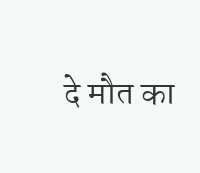दे मौत का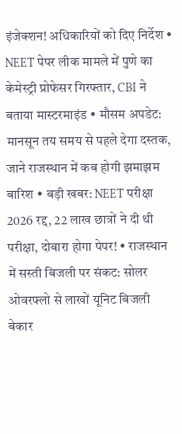इंजेक्शन! अधिकारियों को दिए निर्देश • NEET पेपर लीक मामले में पुणे का केमेस्ट्री प्रोफेसर गिरफ्तार, CBI ने बताया मास्टरमाइंड • मौसम अपडेट: मानसून तय समय से पहले देगा दस्तक, जाने राजस्थान में कब होगी झमाझम बारिश • बड़ी खबर: NEET परीक्षा 2026 रद्द, 22 लाख छात्रों ने दी थी परीक्षा, दोबारा होगा पेपर! • राजस्थान में सस्ती बिजली पर संकट: सोलर ओवरफ्लो से लाखों यूनिट बिजली बेकार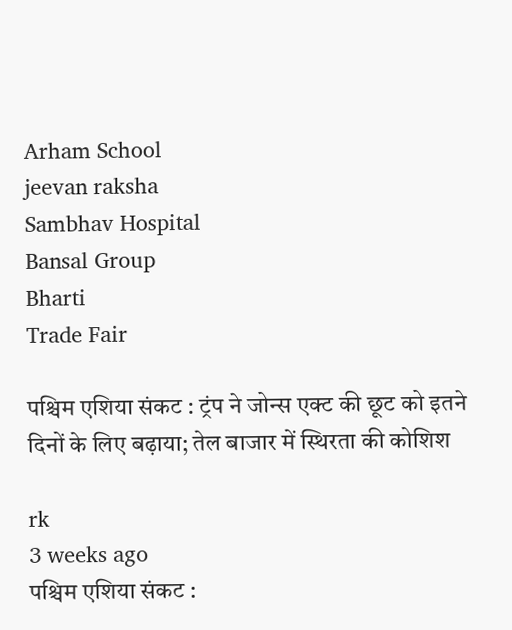Arham School
jeevan raksha
Sambhav Hospital
Bansal Group
Bharti
Trade Fair

पश्चिम एशिया संकट : ट्रंप ने जोन्स एक्ट की छूट को इतने दिनों के लिए बढ़ाया; तेल बाजार में स्थिरता की कोशिश

rk
3 weeks ago
पश्चिम एशिया संकट :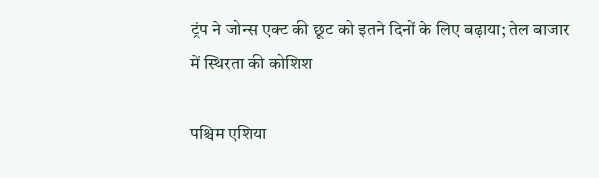ट्रंप ने जोन्स एक्ट की छूट को इतने दिनों के लिए बढ़ाया; तेल बाजार में स्थिरता की कोशिश

पश्चिम एशिया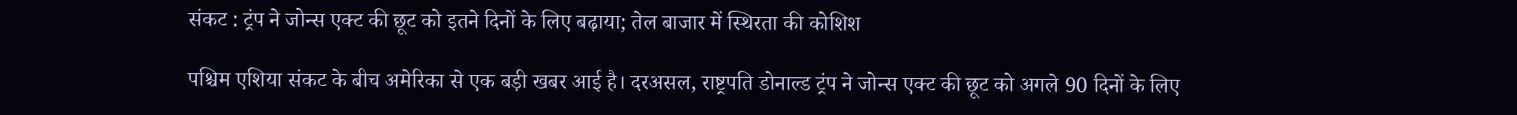संकट : ट्रंप ने जोन्स एक्ट की छूट को इतने दिनों के लिए बढ़ाया; तेल बाजार में स्थिरता की कोशिश

पश्चिम एशिया संकट के बीच अमेरिका से एक बड़ी खबर आई है। दरअसल, राष्ट्रपति डोनाल्ड ट्रंप ने जोन्स एक्ट की छूट को अगले 90 दिनों के लिए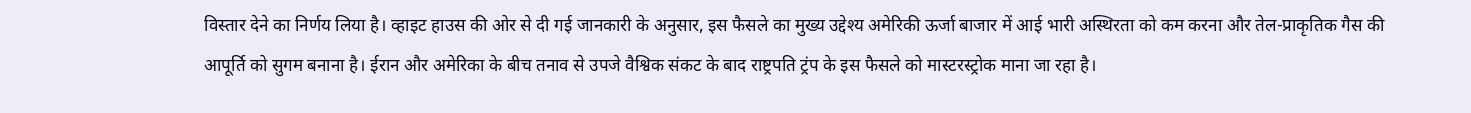विस्तार देने का निर्णय लिया है। व्हाइट हाउस की ओर से दी गई जानकारी के अनुसार, इस फैसले का मुख्य उद्देश्य अमेरिकी ऊर्जा बाजार में आई भारी अस्थिरता को कम करना और तेल-प्राकृतिक गैस की आपूर्ति को सुगम बनाना है। ईरान और अमेरिका के बीच तनाव से उपजे वैश्विक संकट के बाद राष्ट्रपति ट्रंप के इस फैसले को मास्टरस्ट्रोक माना जा रहा है।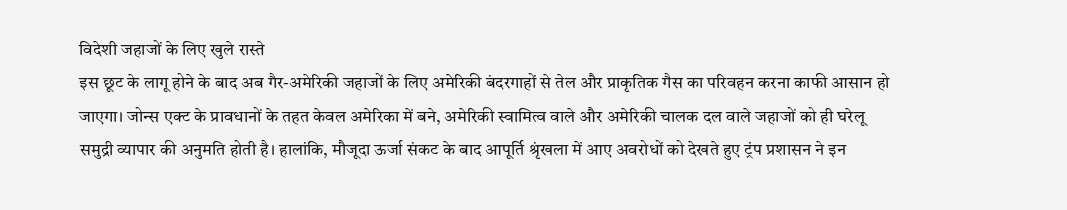विदेशी जहाजों के लिए खुले रास्ते
इस छूट के लागू होने के बाद अब गैर-अमेरिकी जहाजों के लिए अमेरिकी बंदरगाहों से तेल और प्राकृतिक गैस का परिवहन करना काफी आसान हो जाएगा। जोन्स एक्ट के प्रावधानों के तहत केवल अमेरिका में बने, अमेरिकी स्वामित्व वाले और अमेरिकी चालक दल वाले जहाजों को ही घरेलू समुद्री व्यापार की अनुमति होती है। हालांकि, मौजूदा ऊर्जा संकट के बाद आपूर्ति श्रृंखला में आए अवरोधों को देखते हुए ट्रंप प्रशासन ने इन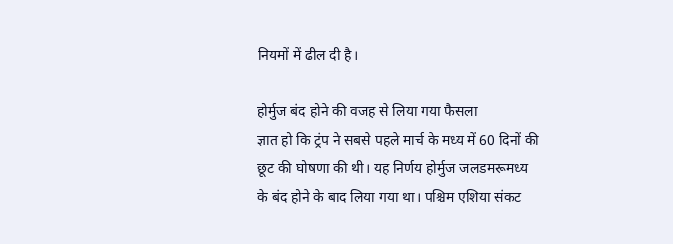नियमों में ढील दी है।

होर्मुज बंद होने की वजह से लिया गया फैसला
ज्ञात हो कि ट्रंप ने सबसे पहले मार्च के मध्य में 60 दिनों की छूट की घोषणा की थी। यह निर्णय होर्मुज जलडमरूमध्य के बंद होने के बाद लिया गया था। पश्चिम एशिया संकट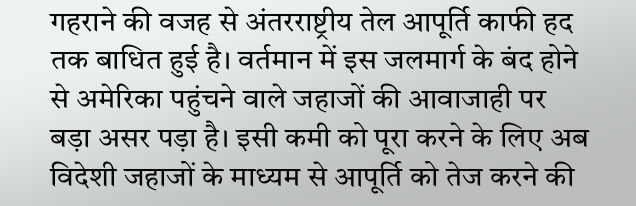गहराने की वजह से अंतरराष्ट्रीय तेल आपूर्ति काफी हद तक बाधित हुई है। वर्तमान में इस जलमार्ग के बंद होने से अमेरिका पहुंचने वाले जहाजों की आवाजाही पर बड़ा असर पड़ा है। इसी कमी को पूरा करने के लिए अब विदेशी जहाजों के माध्यम से आपूर्ति को तेज करने की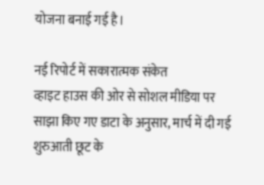योजना बनाई गई है।

नई रिपोर्ट में सकारात्मक संकेत
व्हाइट हाउस की ओर से सोशल मीडिया पर साझा किए गए डाटा के अनुसार, मार्च में दी गई शुरुआती छूट के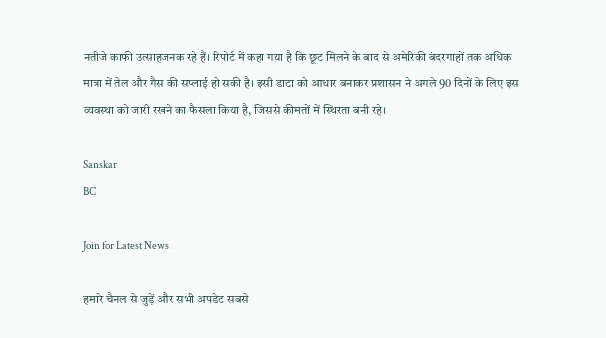नतीजे काफी उत्साहजनक रहे हैं। रिपोर्ट में कहा गया है कि छूट मिलने के बाद से अमेरिकी बंदरगाहों तक अधिक मात्रा में तेल और गैस की सप्लाई हो सकी है। इसी डाटा को आधार बनाकर प्रशासन ने अगले 90 दिनों के लिए इस व्यवस्था को जारी रखने का फैसला किया है, जिससे कीमतों में स्थिरता बनी रहे।

Sanskar
BC

Join for Latest News

हमारे चैनल से जुड़ें और सभी अपडेट सबसे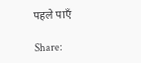पहले पाएँ

Share: